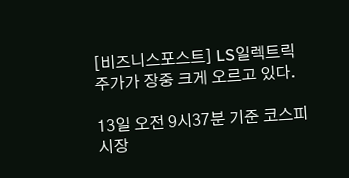[비즈니스포스트] LS일렉트릭 주가가 장중 크게 오르고 있다.

13일 오전 9시37분 기준 코스피 시장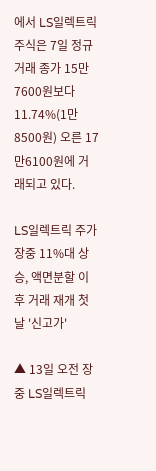에서 LS일렉트릭 주식은 7일 정규거래 종가 15만7600원보다 11.74%(1만8500원) 오른 17만6100원에 거래되고 있다.

LS일렉트릭 주가 장중 11%대 상승, 액면분할 이후 거래 재개 첫날 '신고가'

▲ 13일 오전 장중 LS일렉트릭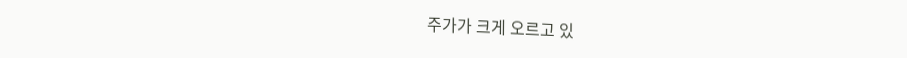주가가 크게 오르고 있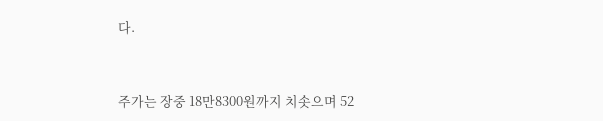다.


주가는 장중 18만8300원까지 치솟으며 52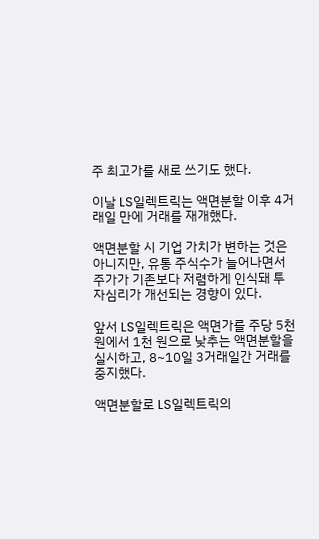주 최고가를 새로 쓰기도 했다.

이날 LS일렉트릭는 액면분할 이후 4거래일 만에 거래를 재개했다.

액면분할 시 기업 가치가 변하는 것은 아니지만, 유통 주식수가 늘어나면서 주가가 기존보다 저렴하게 인식돼 투자심리가 개선되는 경향이 있다.

앞서 LS일렉트릭은 액면가를 주당 5천 원에서 1천 원으로 낮추는 액면분할을 실시하고, 8~10일 3거래일간 거래를 중지했다.

액면분할로 LS일렉트릭의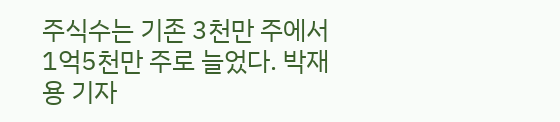주식수는 기존 3천만 주에서 1억5천만 주로 늘었다. 박재용 기자